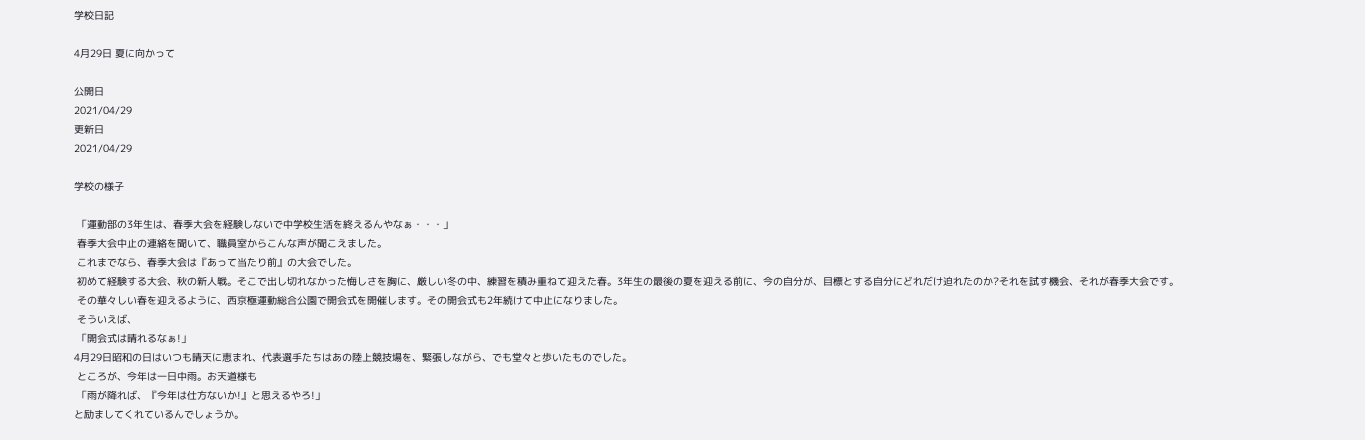学校日記

4月29日 夏に向かって

公開日
2021/04/29
更新日
2021/04/29

学校の様子

 「運動部の3年生は、春季大会を経験しないで中学校生活を終えるんやなぁ・・・」
 春季大会中止の連絡を聞いて、職員室からこんな声が聞こえました。
 これまでなら、春季大会は『あって当たり前』の大会でした。
 初めて経験する大会、秋の新人戦。そこで出し切れなかった悔しさを胸に、厳しい冬の中、練習を積み重ねて迎えた春。3年生の最後の夏を迎える前に、今の自分が、目標とする自分にどれだけ迫れたのか?それを試す機会、それが春季大会です。
 その華々しい春を迎えるように、西京極運動総合公園で開会式を開催します。その開会式も2年続けて中止になりました。
 そういえば、
 「開会式は晴れるなぁ!」
4月29日昭和の日はいつも晴天に恵まれ、代表選手たちはあの陸上競技場を、緊張しながら、でも堂々と歩いたものでした。
 ところが、今年は一日中雨。お天道様も
 「雨が降れば、『今年は仕方ないか!』と思えるやろ!」
と励ましてくれているんでしょうか。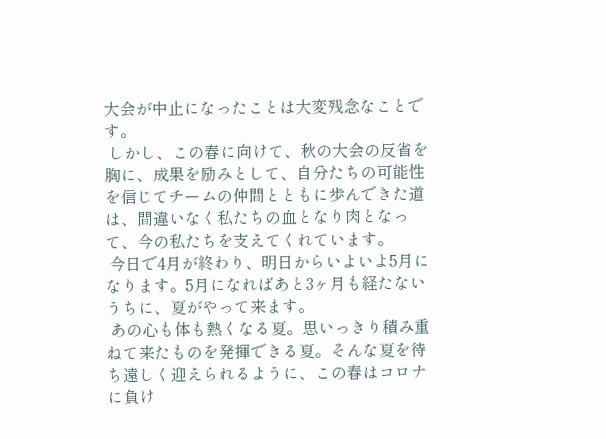大会が中止になったことは大変残念なことです。
 しかし、この春に向けて、秋の大会の反省を胸に、成果を励みとして、自分たちの可能性を信じてチームの仲間とともに歩んできた道は、間違いなく私たちの血となり肉となって、今の私たちを支えてくれています。
 今日で4月が終わり、明日からいよいよ5月になります。5月になればあと3ヶ月も経たないうちに、夏がやって来ます。
 あの心も体も熱くなる夏。思いっきり積み重ねて来たものを発揮できる夏。そんな夏を待ち遠しく迎えられるように、この春はコロナに負け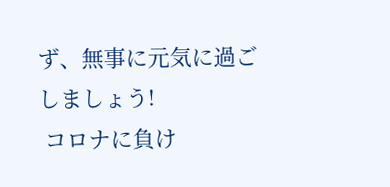ず、無事に元気に過ごしましょう!
 コロナに負け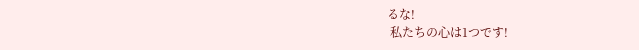るな!
 私たちの心は1つです!